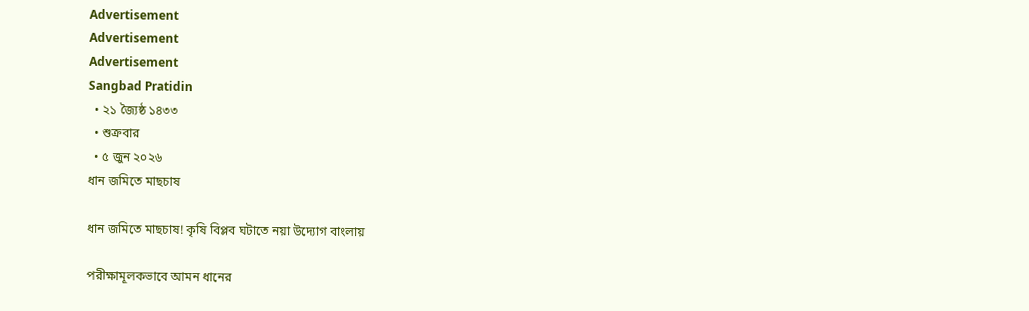Advertisement
Advertisement
Advertisement
Sangbad Pratidin
  • ২১ জ্যৈষ্ঠ ১৪৩৩
  • শুক্রবার
  • ৫ জুন ২০২৬
ধান জমিতে মাছচাষ

ধান জমিতে মাছচাষ! কৃষি বিপ্লব ঘটাতে নয়া উদ্যোগ বাংলায়

পরীক্ষামূলকভাবে আমন ধানের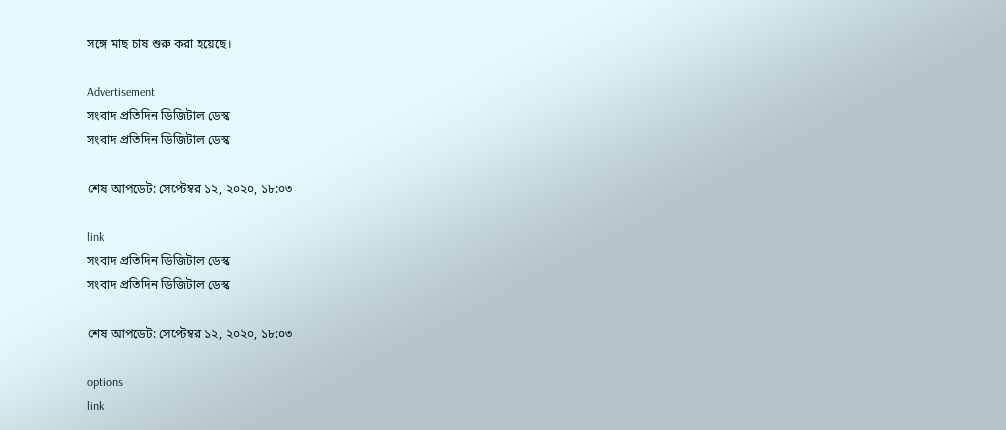সঙ্গে মাছ চাষ শুরু করা হয়েছে।

Advertisement
সংবাদ প্রতিদিন ডিজিটাল ডেস্ক
সংবাদ প্রতিদিন ডিজিটাল ডেস্ক

শেষ আপডেট: সেপ্টেম্বর ১২, ২০২০, ১৮:০৩

link
সংবাদ প্রতিদিন ডিজিটাল ডেস্ক
সংবাদ প্রতিদিন ডিজিটাল ডেস্ক

শেষ আপডেট: সেপ্টেম্বর ১২, ২০২০, ১৮:০৩

options
link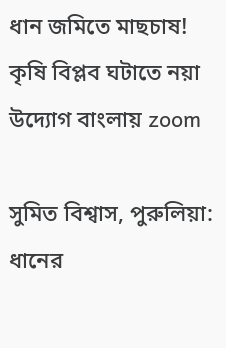ধান জমিতে মাছচাষ! কৃষি বিপ্লব ঘটাতে নয়া উদ্যোগ বাংলায় zoom

সুমিত বিশ্বাস, পুরুলিয়া: ধানের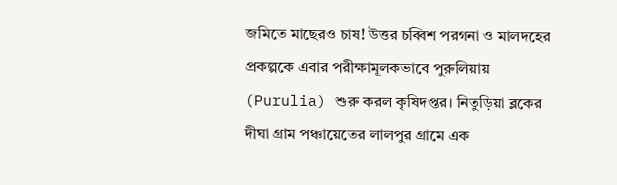জমিতে মাছেরও চাষ! উত্তর চব্বিশ পরগনা ও মালদহের প্রকল্পকে এবার পরীক্ষামূলকভাবে পুরুলিয়ায় (Purulia) শুরু করল কৃষিদপ্তর। নিতুড়িয়া ব্লকের দীঘা গ্রাম পঞ্চায়েতের লালপুর গ্রামে এক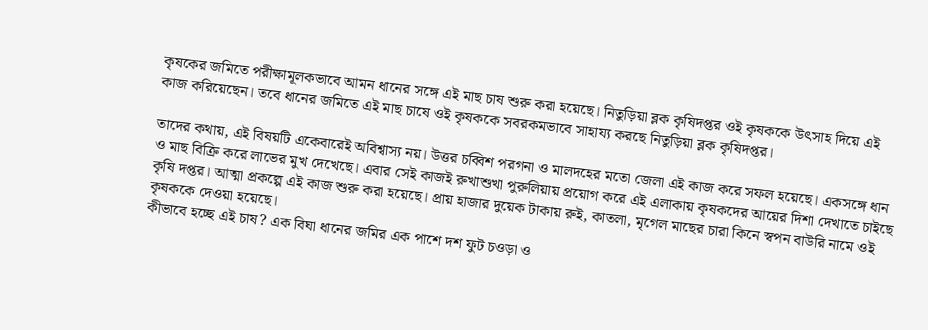কৃষকের জমিতে পরীক্ষামূলকভাবে আমন ধানের সঙ্গে এই মাছ চাষ শুরু করা হয়েছে। নিতুড়িয়া ব্লক কৃষিদপ্তর ওই কৃষককে উৎসাহ দিয়ে এই কাজ করিয়েছেন। তবে ধানের জমিতে এই মাছ চাষে ওই কৃষককে সবরকমভাবে সাহায্য করছে নিতুড়িয়া ব্লক কৃষিদপ্তর।

তাদের কথায়, এই বিষয়টি একেবারেই অবিশ্বাস্য নয়। উত্তর চব্বিশ পরগনা ও মালদহের মতো জেলা এই কাজ করে সফল হয়েছে। একসঙ্গে ধান ও মাছ বিক্রি করে লাভের মুখ দেখেছে। এবার সেই কাজই রুখাশুখা পুরুলিয়ায় প্রয়োগ করে এই এলাকায় কৃষকদের আয়ের দিশা দেখাতে চাইছে কৃষি দপ্তর। আত্মা প্রকল্পে এই কাজ শুরু করা হয়েছে। প্রায় হাজার দুয়েক টাকায় রুই, কাতলা, মৃগেল মাছের চারা কিনে স্বপন বাউরি নামে ওই কৃষককে দেওয়া হয়েছে।
কীভাবে হচ্ছে এই চাষ? এক বিঘা ধানের জমির এক পাশে দশ ফুট চওড়া ও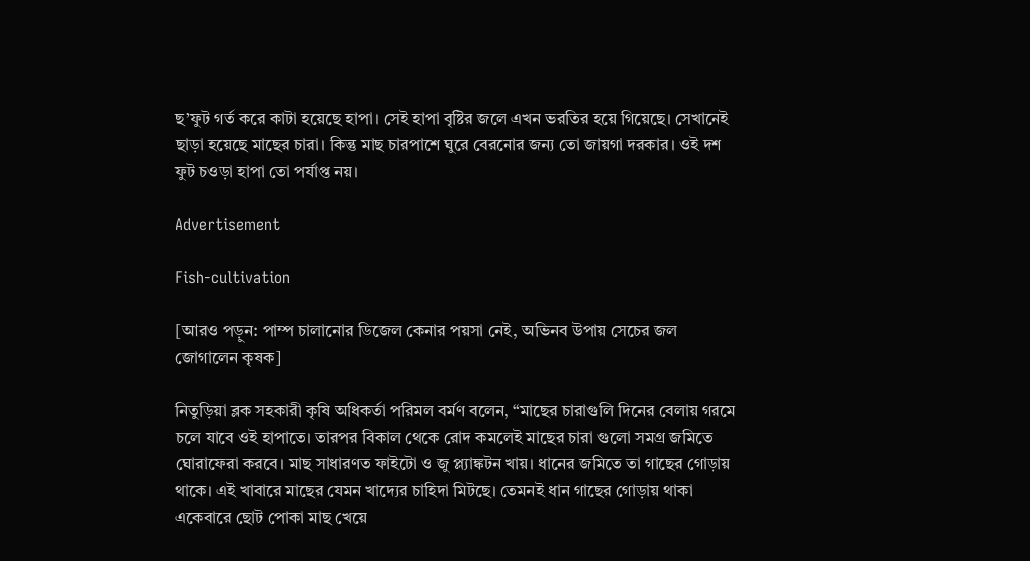ছ’ফুট গর্ত করে কাটা হয়েছে হাপা। সেই হাপা বৃষ্টির জলে এখন ভরতির হয়ে গিয়েছে। সেখানেই ছাড়া হয়েছে মাছের চারা। কিন্তু মাছ চারপাশে ঘুরে বেরনোর জন্য তো জায়গা দরকার। ওই দশ ফুট চওড়া হাপা তো পর্যাপ্ত নয়।

Advertisement

Fish-cultivation

[আরও পড়ুন: পাম্প চালানোর ডিজেল কেনার পয়সা নেই, অভিনব উপায় সেচের জল জোগালেন কৃষক]

নিতুড়িয়া ব্লক সহকারী কৃষি অধিকর্তা পরিমল বর্মণ বলেন, “মাছের চারাগুলি দিনের বেলায় গরমে চলে যাবে ওই হাপাতে। তারপর বিকাল থেকে রোদ কমলেই মাছের চারা গুলো সমগ্র জমিতে ঘোরাফেরা করবে। মাছ সাধারণত ফাইটো ও জু প্ল্যাঙ্কটন খায়। ধানের জমিতে তা গাছের গোড়ায় থাকে। এই খাবারে মাছের যেমন খাদ্যের চাহিদা মিটছে। তেমনই ধান গাছের গোড়ায় থাকা একেবারে ছোট পোকা মাছ খেয়ে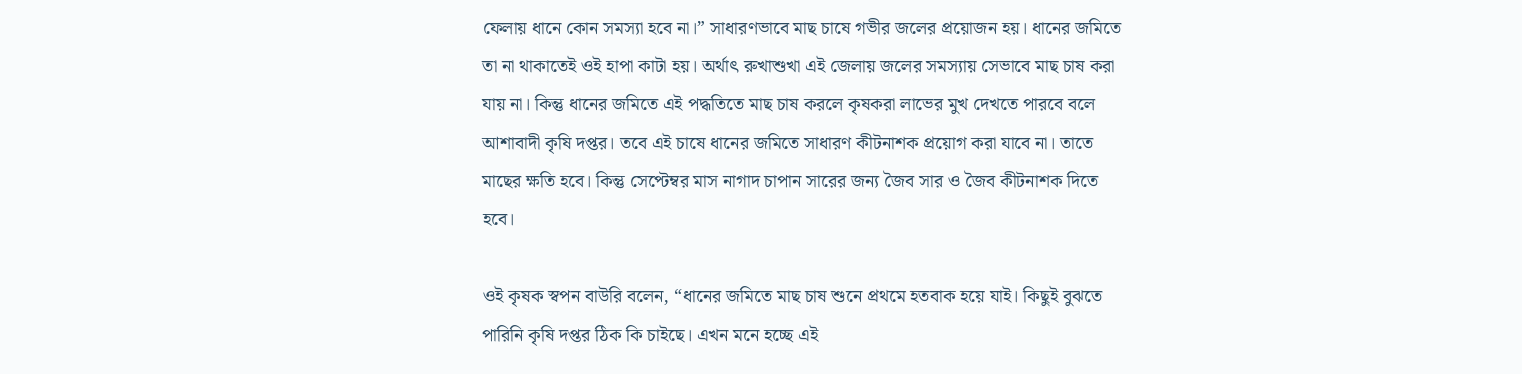ফেলায় ধানে কোন সমস্যা হবে না।” সাধারণভাবে মাছ চাষে গভীর জলের প্রয়োজন হয়। ধানের জমিতে তা না থাকাতেই ওই হাপা কাটা হয়। অর্থাৎ রুখাশুখা এই জেলায় জলের সমস্যায় সেভাবে মাছ চাষ করা যায় না। কিন্তু ধানের জমিতে এই পদ্ধতিতে মাছ চাষ করলে কৃষকরা লাভের মুখ দেখতে পারবে বলে আশাবাদী কৃষি দপ্তর। তবে এই চাষে ধানের জমিতে সাধারণ কীটনাশক প্রয়োগ করা যাবে না। তাতে মাছের ক্ষতি হবে। কিন্তু সেপ্টেম্বর মাস নাগাদ চাপান সারের জন্য জৈব সার ও জৈব কীটনাশক দিতে হবে।

ওই কৃষক স্বপন বাউরি বলেন, “ধানের জমিতে মাছ চাষ শুনে প্রথমে হতবাক হয়ে যাই। কিছুই বুঝতে পারিনি কৃষি দপ্তর ঠিক কি চাইছে। এখন মনে হচ্ছে এই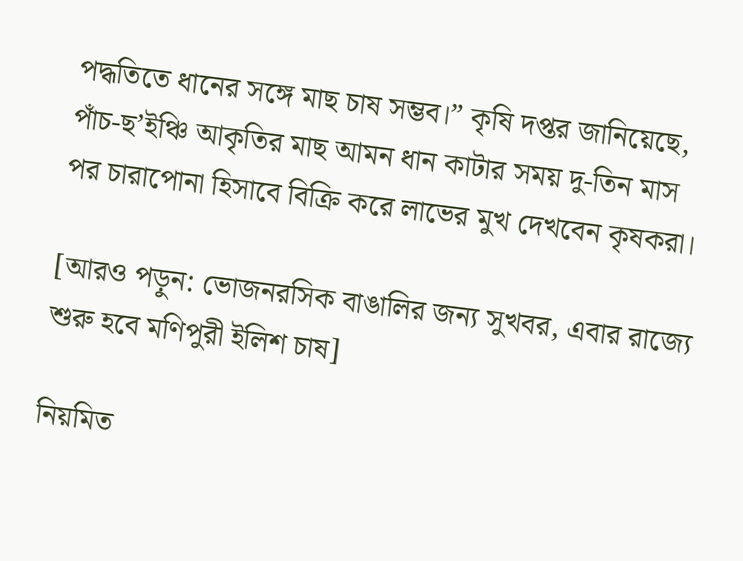পদ্ধতিতে ধানের সঙ্গে মাছ চাষ সম্ভব।” কৃষি দপ্তর জানিয়েছে, পাঁচ-ছ’ইঞ্চি আকৃতির মাছ আমন ধান কাটার সময় দু-তিন মাস পর চারাপোনা হিসাবে বিক্রি করে লাভের মুখ দেখবেন কৃষকরা।

[আরও পড়ুন: ভোজনরসিক বাঙালির জন্য সুখবর, এবার রাজ্যে শুরু হবে মণিপুরী ইলিশ চাষ]

নিয়মিত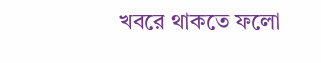খবরে থাকতে ফলো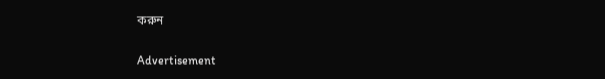করুন

Advertisement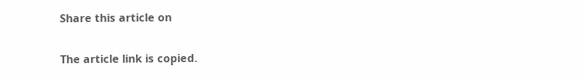Share this article on

The article link is copied.